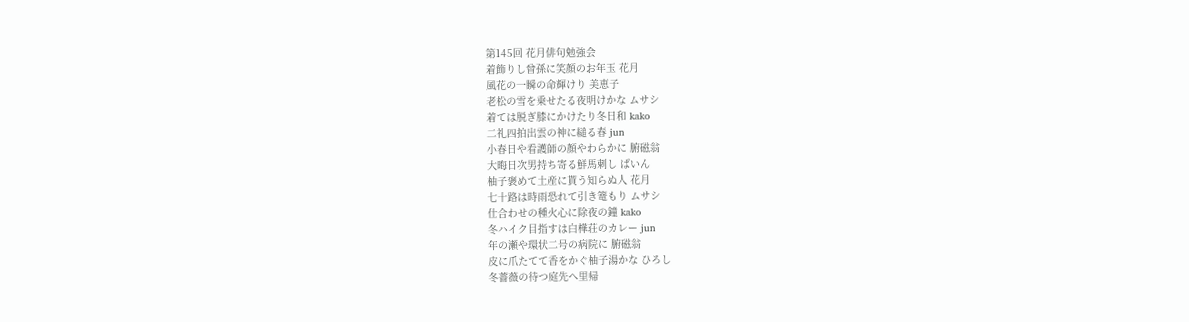第145回 花月俳句勉強会
着飾りし曾孫に笑顔のお年玉 花月
風花の一瞬の命輝けり 美恵子
老松の雪を乗せたる夜明けかな ムサシ
着ては脱ぎ膝にかけたり冬日和 kako
二礼四拍出雲の神に縋る春 jun
小春日や看護師の顔やわらかに 腑磁翁
大晦日次男持ち寄る鮮馬刺し ぱいん
柚子褒めて土産に貰う知らぬ人 花月
七十路は時雨恐れて引き篭もり ムサシ
仕合わせの種火心に除夜の鐘 kako
冬ハイク目指すは白樺荘のカレー jun
年の瀬や環状二号の病院に 腑磁翁
皮に爪たてて香をかぐ柚子湯かな ひろし
冬薔薇の待つ庭先へ里帰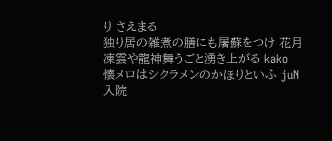り さえまる
独り居の雑煮の膳にも屠蘇をつけ 花月
凍雲や龍神舞うごと湧き上がる kako
懐メロはシクラメンのかほりといふ juN
入院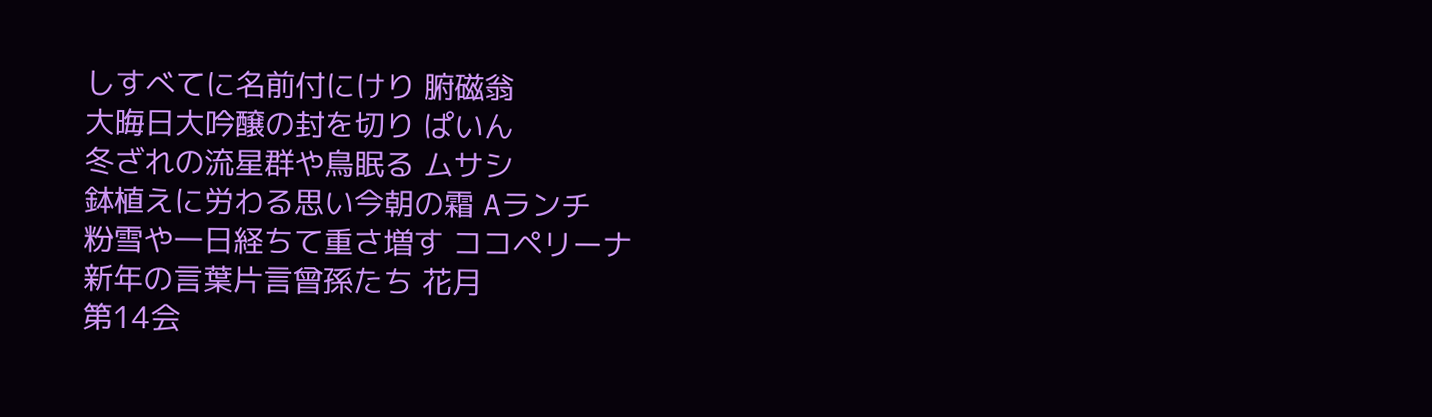しすべてに名前付にけり 腑磁翁
大晦日大吟醸の封を切り ぱいん
冬ざれの流星群や鳥眠る ムサシ
鉢植えに労わる思い今朝の霜 Aランチ
粉雪や一日経ちて重さ増す ココペリーナ
新年の言葉片言曾孫たち 花月
第14会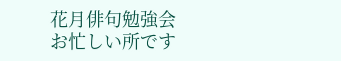花月俳句勉強会 お忙しい所です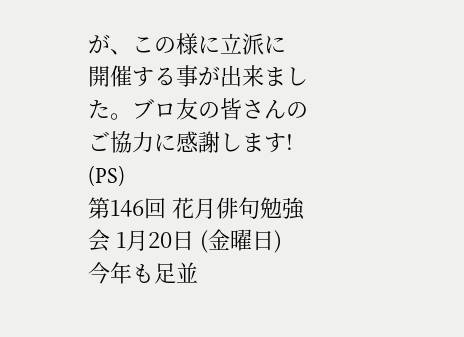が、この様に立派に
開催する事が出来ました。ブロ友の皆さんのご協力に感謝します!
(PS)
第146回 花月俳句勉強会 1月20日 (金曜日)
今年も足並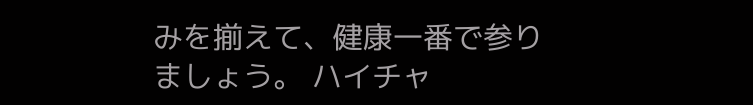みを揃えて、健康一番で参りましょう。 ハイチャ